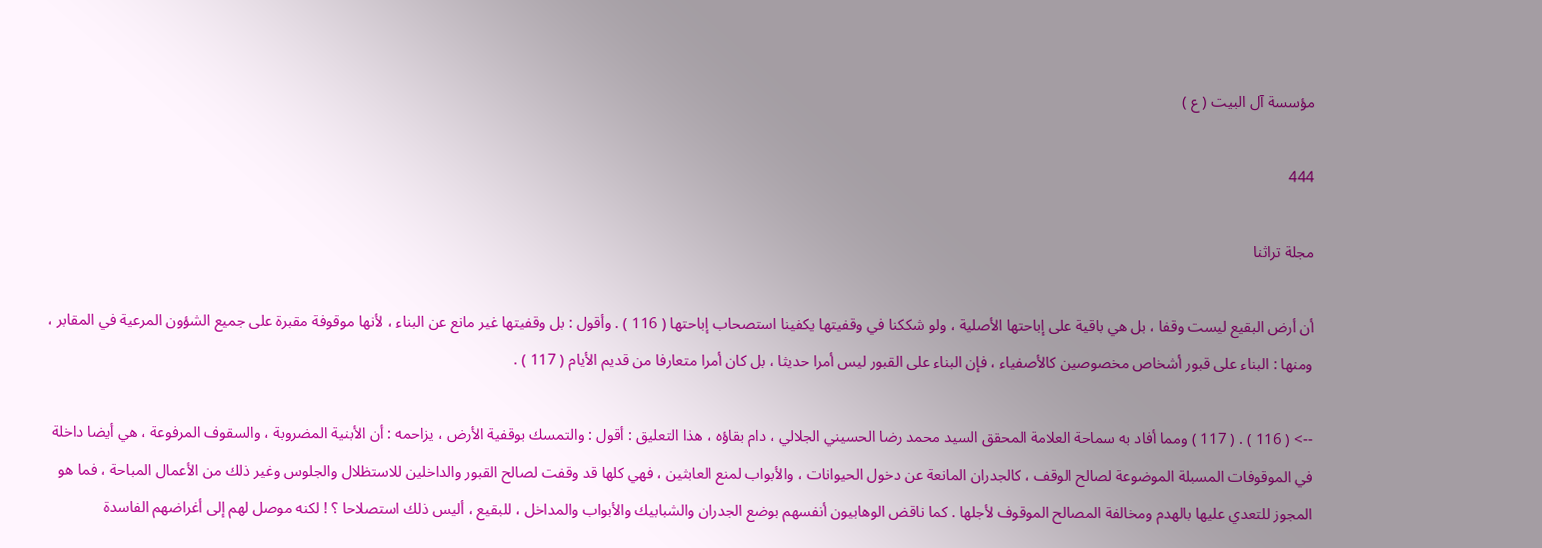مؤسسة آل البيت ( ع )

444

مجلة تراثنا

أن أرض البقيع ليست وقفا ، بل هي باقية على إباحتها الأصلية ، ولو شككنا في وقفيتها يكفينا استصحاب إباحتها ( 116 ) . وأقول : بل وقفيتها غير مانع عن البناء ، لأنها موقوفة مقبرة على جميع الشؤون المرعية في المقابر ، ومنها : البناء على قبور أشخاص مخصوصين كالأصفياء ، فإن البناء على القبور ليس أمرا حديثا ، بل كان أمرا متعارفا من قديم الأيام ( 117 ) .

--> ( 116 ) . ( 117 ) ومما أفاد به سماحة العلامة المحقق السيد محمد رضا الحسيني الجلالي ، دام بقاؤه ، هذا التعليق : أقول : والتمسك بوقفية الأرض ، يزاحمه : أن الأبنية المضروبة ، والسقوف المرفوعة ، هي أيضا داخلة في الموقوفات المسبلة الموضوعة لصالح الوقف ، كالجدران المانعة عن دخول الحيوانات ، والأبواب لمنع العابثين ، فهي كلها قد وقفت لصالح القبور والداخلين للاستظلال والجلوس وغير ذلك من الأعمال المباحة ، فما هو المجوز للتعدي عليها بالهدم ومخالفة المصالح الموقوف لأجلها . كما ناقض الوهابيون أنفسهم بوضع الجدران والشبابيك والأبواب والمداخل ، للبقيع ، أليس ذلك استصلاحا ؟ ! لكنه موصل لهم إلى أغراضهم الفاسدة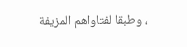، وطبقا لفتاواهم المزيفة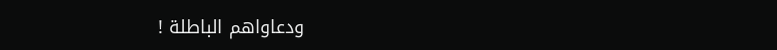ودعاواهم الباطلة !